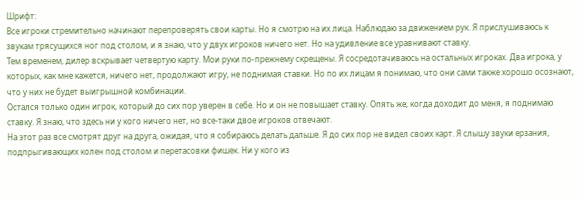Шрифт:
Все игроки стремительно начинают перепроверять свои карты. Но я смотрю на их лица. Наблюдаю за движением рук. Я прислушиваюсь к звукам трясущихся ног под столом, и я знаю, что у двух игроков ничего нет. Но на удивление все уравнивают ставку.
Тем временем, дилер вскрывает четвертую карту. Мои руки по-прежнему скрещены. Я сосредотачиваюсь на остальных игроках. Два игрока, у которых, как мне кажется, ничего нет, продолжают игру, не поднимая ставки. Но по их лицам я понимаю, что они сами также хорошо осознают, что у них не будет выигрышной комбинации.
Остался только один игрок, который до сих пор уверен в себе. Но и он не повышает ставку. Опять же, когда доходит до меня, я поднимаю ставку. Я знаю, что здесь ни у кого ничего нет, но все-таки двое игроков отвечают.
На этот раз все смотрят друг на друга, ожидая, что я собираюсь делать дальше. Я до сих пор не видел своих карт. Я слышу звуки ерзания, подпрыгивающих колен под столом и перетасовки фишек. Ни у кого из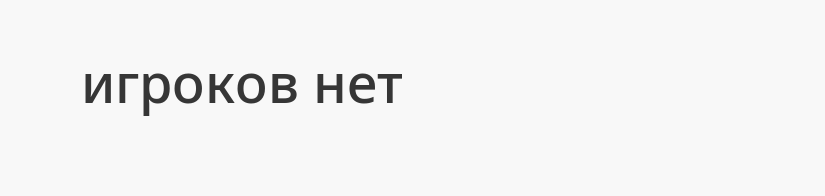игроков нет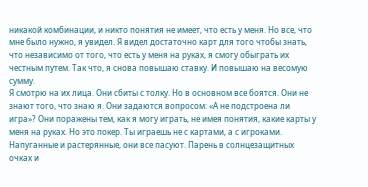никакой комбинации, и никто понятия не имеет, что есть у меня. Но все, что мне было нужно, я увидел. Я видел достаточно карт для того чтобы знать, что независимо от того, что есть у меня на руках, я смогу обыграть их честным путем. Так что, я снова повышаю ставку. И повышаю на весомую сумму.
Я смотрю на их лица. Они сбиты с толку. Но в основном все боятся. Они не знают того, что знаю я. Они задаются вопросом: «А не подстроена ли игра»? Они поражены тем, как я могу играть, не имея понятия, какие карты у меня на руках. Но это покер. Ты играешь не с картами, а с игроками.
Напуганные и растерянные, они все пасуют. Парень в солнцезащитных очках и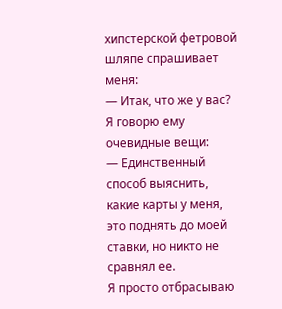хипстерской фетровой шляпе спрашивает меня:
— Итак, что же у вас?
Я говорю ему очевидные вещи:
— Единственный способ выяснить, какие карты у меня, это поднять до моей ставки, но никто не сравнял ее.
Я просто отбрасываю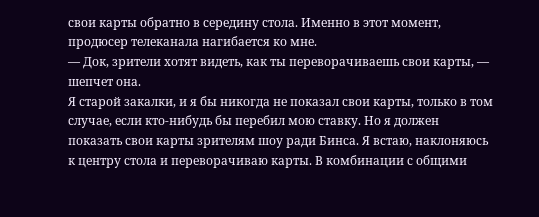свои карты обратно в середину стола. Именно в этот момент, продюсер телеканала нагибается ко мне.
— Док, зрители хотят видеть, как ты переворачиваешь свои карты, — шепчет она.
Я старой закалки, и я бы никогда не показал свои карты, только в том случае, если кто-нибудь бы перебил мою ставку. Но я должен показать свои карты зрителям шоу ради Бинса. Я встаю, наклоняюсь к центру стола и переворачиваю карты. В комбинации с общими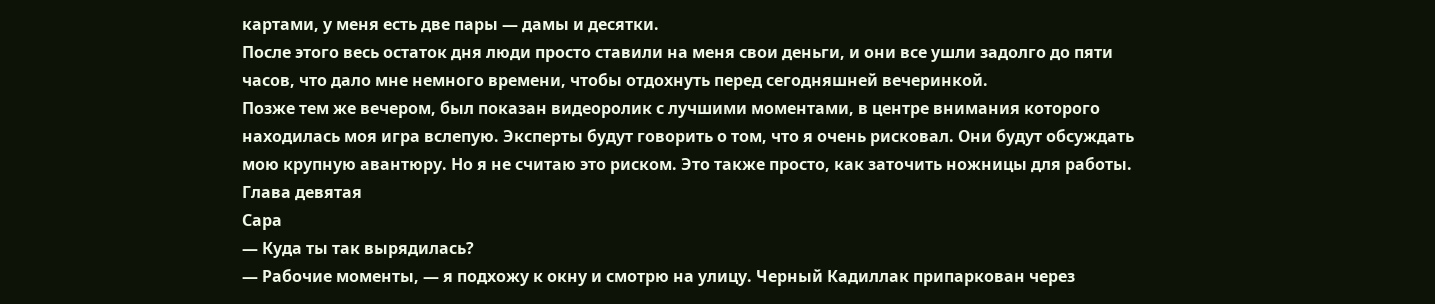картами, у меня есть две пары — дамы и десятки.
После этого весь остаток дня люди просто ставили на меня свои деньги, и они все ушли задолго до пяти часов, что дало мне немного времени, чтобы отдохнуть перед сегодняшней вечеринкой.
Позже тем же вечером, был показан видеоролик с лучшими моментами, в центре внимания которого находилась моя игра вслепую. Эксперты будут говорить о том, что я очень рисковал. Они будут обсуждать мою крупную авантюру. Но я не считаю это риском. Это также просто, как заточить ножницы для работы.
Глава девятая
Сара
— Куда ты так вырядилась?
— Рабочие моменты, — я подхожу к окну и смотрю на улицу. Черный Кадиллак припаркован через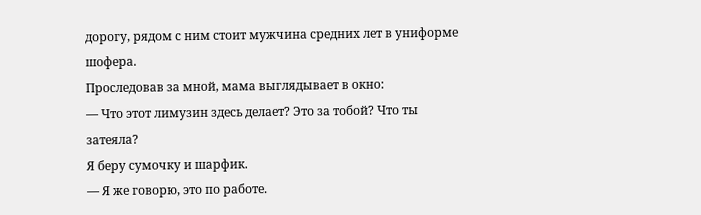дорогу, рядом с ним стоит мужчина средних лет в униформе шофера.
Проследовав за мной, мама выглядывает в окно:
— Что этот лимузин здесь делает? Это за тобой? Что ты затеяла?
Я беру сумочку и шарфик.
— Я же говорю, это по работе.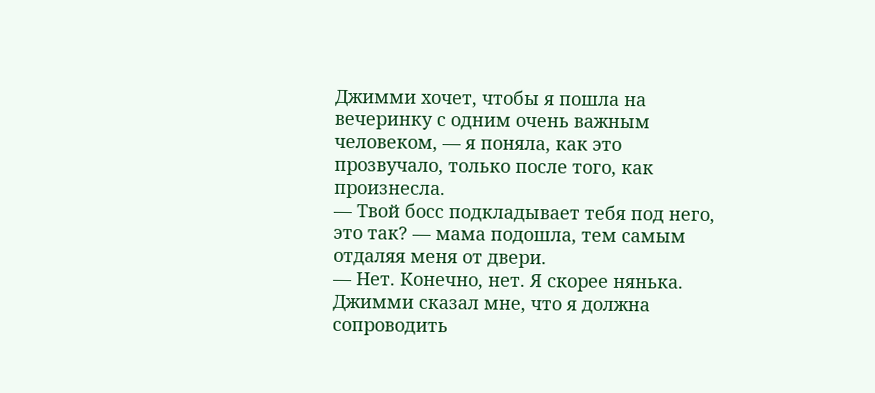Джимми хочет, чтобы я пошла на вечеринку с одним очень важным человеком, — я поняла, как это прозвучало, только после того, как произнесла.
— Твой босс подкладывает тебя под него, это так? — мама подошла, тем самым отдаляя меня от двери.
— Нет. Конечно, нет. Я скорее нянька.
Джимми сказал мне, что я должна сопроводить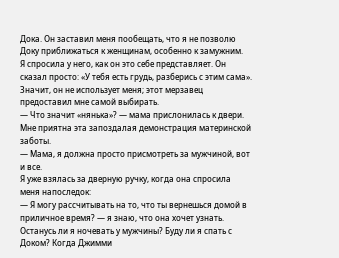Дока. Он заставил меня пообещать, что я не позволю Доку приближаться к женщинам, особенно к замужним.
Я спросила у него, как он это себе представляет. Он сказал просто: «У тебя есть грудь, разберись с этим сама». Значит, он не использует меня; этот мерзавец предоставил мне самой выбирать.
— Что значит «нянька»? — мама прислонилась к двери. Мне приятна эта запоздалая демонстрация материнской заботы.
— Мама, я должна просто присмотреть за мужчиной, вот и все.
Я уже взялась за дверную ручку, когда она спросила меня напоследок:
— Я могу рассчитывать на то, что ты вернешься домой в приличное время? — я знаю, что она хочет узнать. Останусь ли я ночевать у мужчины? Буду ли я спать с Доком? Когда Джимми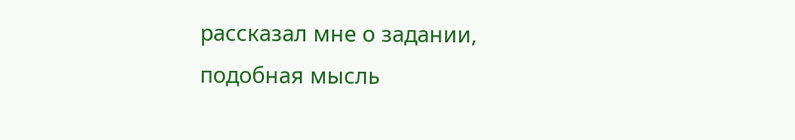рассказал мне о задании, подобная мысль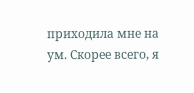приходила мне на ум. Скорее всего, я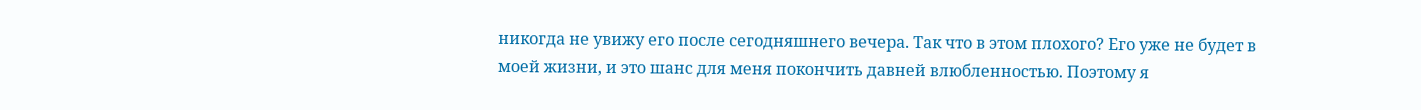никогда не увижу его после сегодняшнего вечера. Так что в этом плохого? Его уже не будет в моей жизни, и это шанс для меня покончить давней влюбленностью. Поэтому я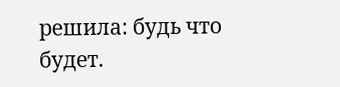решила: будь что будет.